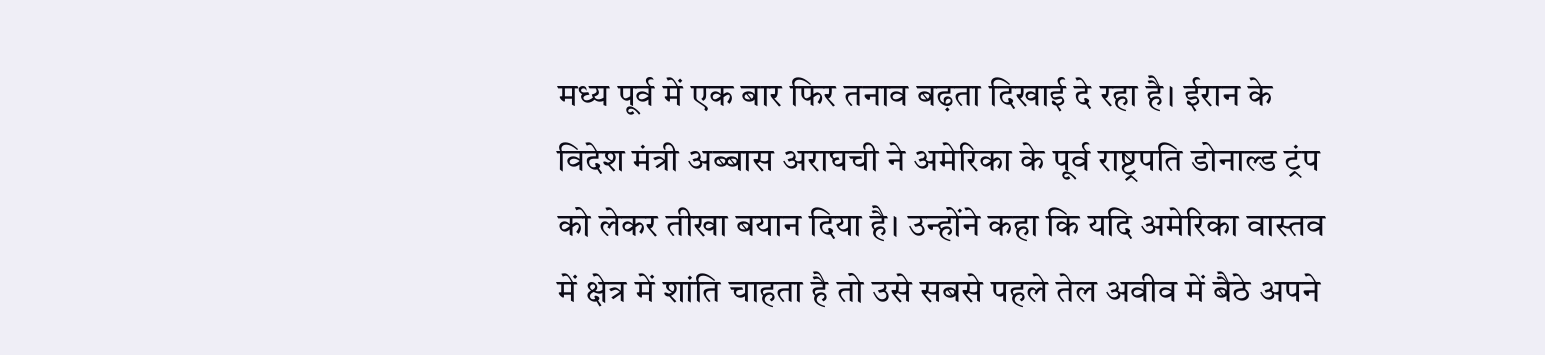मध्य पूर्व में एक बार फिर तनाव बढ़ता दिखाई दे रहा है। ईरान के विदेश मंत्री अब्बास अराघची ने अमेरिका के पूर्व राष्ट्रपति डोनाल्ड ट्रंप को लेकर तीखा बयान दिया है। उन्होंने कहा कि यदि अमेरिका वास्तव में क्षेत्र में शांति चाहता है तो उसे सबसे पहले तेल अवीव में बैठे अपने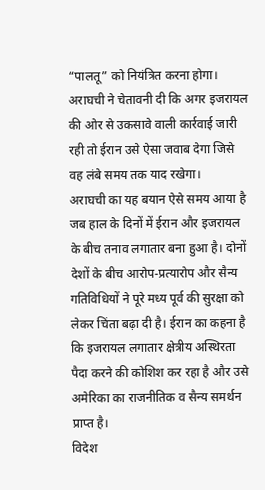“पालतू” को नियंत्रित करना होगा। अराघची ने चेतावनी दी कि अगर इजरायल की ओर से उकसावे वाली कार्रवाई जारी रही तो ईरान उसे ऐसा जवाब देगा जिसे वह लंबे समय तक याद रखेगा।
अराघची का यह बयान ऐसे समय आया है जब हाल के दिनों में ईरान और इजरायल के बीच तनाव लगातार बना हुआ है। दोनों देशों के बीच आरोप-प्रत्यारोप और सैन्य गतिविधियों ने पूरे मध्य पूर्व की सुरक्षा को लेकर चिंता बढ़ा दी है। ईरान का कहना है कि इजरायल लगातार क्षेत्रीय अस्थिरता पैदा करने की कोशिश कर रहा है और उसे अमेरिका का राजनीतिक व सैन्य समर्थन प्राप्त है।
विदेश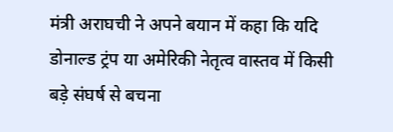मंत्री अराघची ने अपने बयान में कहा कि यदि डोनाल्ड ट्रंप या अमेरिकी नेतृत्व वास्तव में किसी बड़े संघर्ष से बचना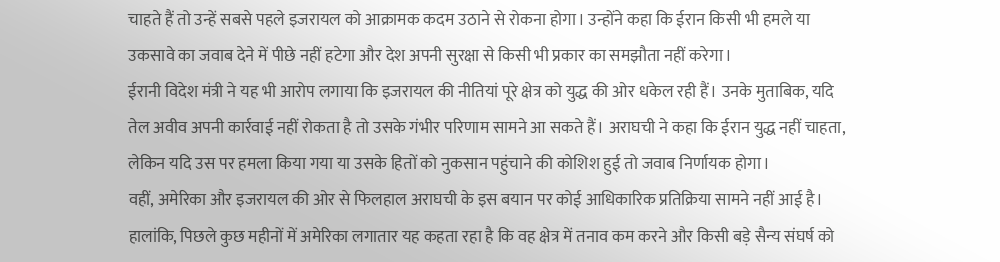चाहते हैं तो उन्हें सबसे पहले इजरायल को आक्रामक कदम उठाने से रोकना होगा। उन्होंने कहा कि ईरान किसी भी हमले या उकसावे का जवाब देने में पीछे नहीं हटेगा और देश अपनी सुरक्षा से किसी भी प्रकार का समझौता नहीं करेगा।
ईरानी विदेश मंत्री ने यह भी आरोप लगाया कि इजरायल की नीतियां पूरे क्षेत्र को युद्ध की ओर धकेल रही हैं। उनके मुताबिक, यदि तेल अवीव अपनी कार्रवाई नहीं रोकता है तो उसके गंभीर परिणाम सामने आ सकते हैं। अराघची ने कहा कि ईरान युद्ध नहीं चाहता, लेकिन यदि उस पर हमला किया गया या उसके हितों को नुकसान पहुंचाने की कोशिश हुई तो जवाब निर्णायक होगा।
वहीं, अमेरिका और इजरायल की ओर से फिलहाल अराघची के इस बयान पर कोई आधिकारिक प्रतिक्रिया सामने नहीं आई है। हालांकि, पिछले कुछ महीनों में अमेरिका लगातार यह कहता रहा है कि वह क्षेत्र में तनाव कम करने और किसी बड़े सैन्य संघर्ष को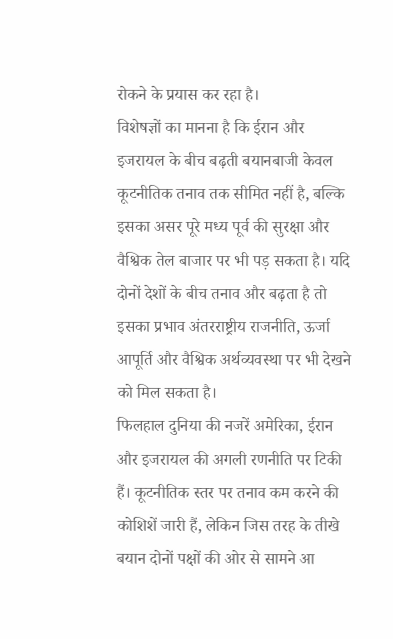रोकने के प्रयास कर रहा है।
विशेषज्ञों का मानना है कि ईरान और इजरायल के बीच बढ़ती बयानबाजी केवल कूटनीतिक तनाव तक सीमित नहीं है, बल्कि इसका असर पूरे मध्य पूर्व की सुरक्षा और वैश्विक तेल बाजार पर भी पड़ सकता है। यदि दोनों देशों के बीच तनाव और बढ़ता है तो इसका प्रभाव अंतरराष्ट्रीय राजनीति, ऊर्जा आपूर्ति और वैश्विक अर्थव्यवस्था पर भी देखने को मिल सकता है।
फिलहाल दुनिया की नजरें अमेरिका, ईरान और इजरायल की अगली रणनीति पर टिकी हैं। कूटनीतिक स्तर पर तनाव कम करने की कोशिशें जारी हैं, लेकिन जिस तरह के तीखे बयान दोनों पक्षों की ओर से सामने आ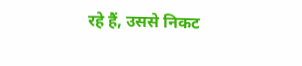रहे हैं, उससे निकट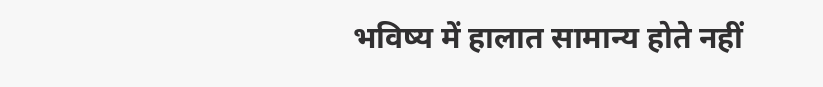भविष्य में हालात सामान्य होते नहीं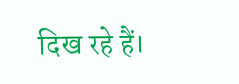दिख रहे हैं।